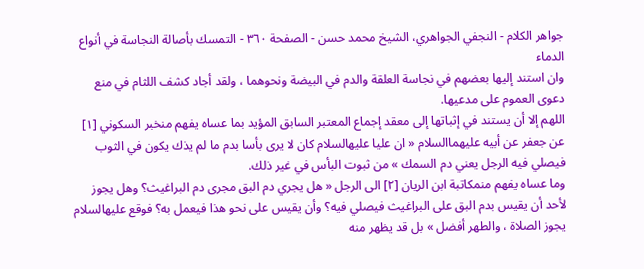جواهر الكلام - النجفي الجواهري، الشيخ محمد حسن - الصفحة ٣٦٠ - التمسك بأصالة النجاسة في أنواع الدماء
وان استند إليها بعضهم في نجاسة العلقة والدم في البيضة ونحوهما ، ولقد أجاد كشف اللثام في منع دعوى العموم على مدعيها.
اللهم إلا أن يستند في إثباتها إلى معقد إجماع المعتبر السابق المؤيد بما عساه يفهم منخبر السكوني [١] عن جعفر عن أبيه عليهماالسلام « ان عليا عليهالسلام كان لا يرى بأسا بدم ما لم يذك يكون في الثوب فيصلي فيه الرجل يعني دم السمك » من ثبوت البأس في غير ذلك.
وما عساه يفهم منمكاتبة ابن الريان [٢] الى الرجل « هل يجري دم البق مجرى دم البراغيث؟ وهل يجوز لأحد أن يقيس بدم البق على البراغيث فيصلي فيه؟ وأن يقيس على نحو هذا فيعمل به؟ فوقع عليهالسلام يجوز الصلاة ، والطهر أفضل » بل قد يظهر منه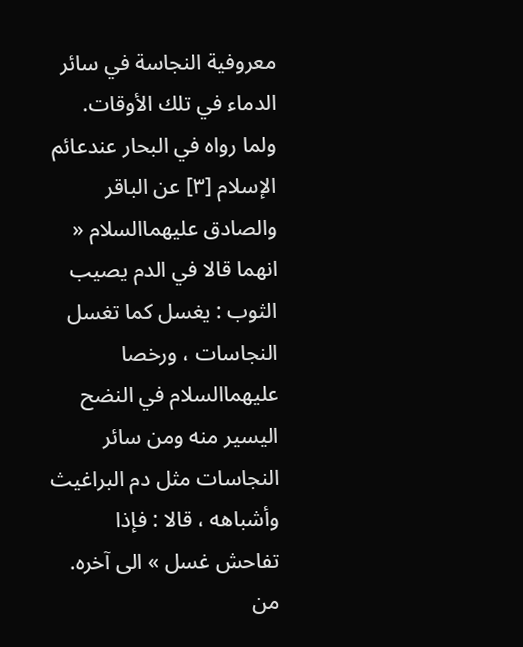معروفية النجاسة في سائر الدماء في تلك الأوقات.
ولما رواه في البحار عندعائم الإسلام [٣] عن الباقر والصادق عليهماالسلام « انهما قالا في الدم يصيب الثوب : يغسل كما تغسل النجاسات ، ورخصا عليهماالسلام في النضح اليسير منه ومن سائر النجاسات مثل دم البراغيث وأشباهه ، قالا : فإذا تفاحش غسل » الى آخره. من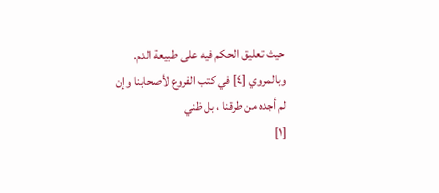حيث تعليق الحكم فيه على طبيعة الدم.
وبالمروي [٤] في كتب الفروع لأصحابنا وإن لم أجده من طرقنا ، بل ظني
[١]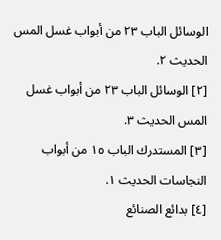الوسائل الباب ٢٣ من أبواب غسل المس الحديث ٢.
[٢] الوسائل الباب ٢٣ من أبواب غسل المس الحديث ٣.
[٣] المستدرك الباب ١٥ من أبواب النجاسات الحديث ١.
[٤] بدائع الصنائع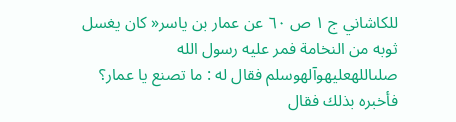للكاشاني ج ١ ص ٦٠ عن عمار بن ياسر« كان يغسل ثوبه من النخامة فمر عليه رسول الله صلىاللهعليهوآلهوسلم فقال له : ما تصنع يا عمار؟ فأخبره بذلك فقال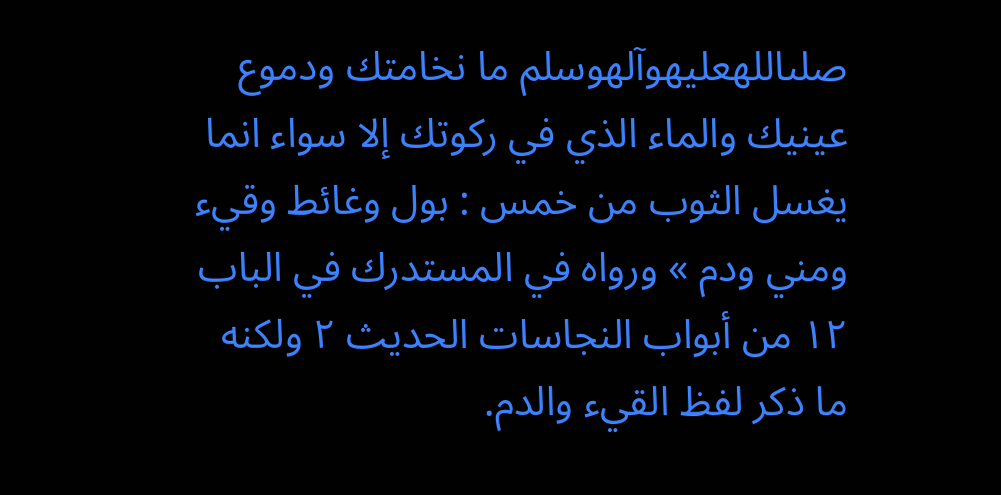صلىاللهعليهوآلهوسلم ما نخامتك ودموع عينيك والماء الذي في ركوتك إلا سواء انما يغسل الثوب من خمس : بول وغائط وقيء ومني ودم » ورواه في المستدرك في الباب ١٢ من أبواب النجاسات الحديث ٢ ولكنه ما ذكر لفظ القيء والدم.